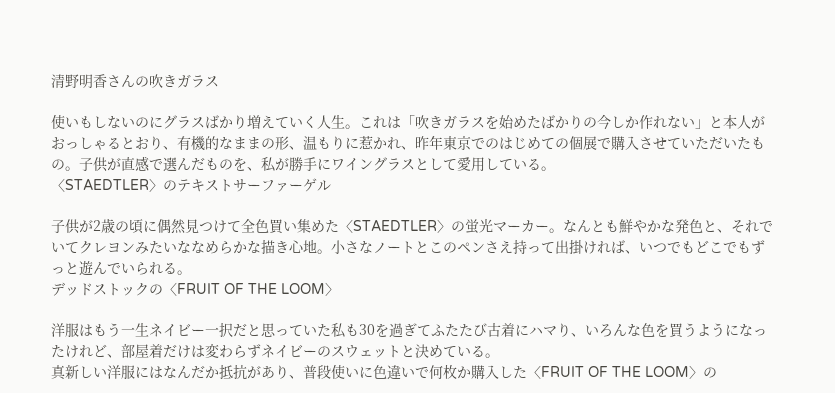清野明香さんの吹きガラス

使いもしないのにグラスばかり増えていく人生。これは「吹きガラスを始めたばかりの今しか作れない」と本人がおっしゃるとおり、有機的なままの形、温もりに惹かれ、昨年東京でのはじめての個展で購入させていただいたもの。子供が直感で選んだものを、私が勝手にワイングラスとして愛用している。
〈STAEDTLER〉のテキストサーファーゲル

子供が2歳の頃に偶然見つけて全色買い集めた〈STAEDTLER〉の蛍光マーカー。なんとも鮮やかな発色と、それでいてクレヨンみたいななめらかな描き心地。小さなノートとこのペンさえ持って出掛ければ、いつでもどこでもずっと遊んでいられる。
デッドストックの〈FRUIT OF THE LOOM〉

洋服はもう一生ネイビー一択だと思っていた私も30を過ぎてふたたび古着にハマり、いろんな色を買うようになったけれど、部屋着だけは変わらずネイビーのスウェットと決めている。
真新しい洋服にはなんだか抵抗があり、普段使いに色違いで何枚か購入した〈FRUIT OF THE LOOM〉の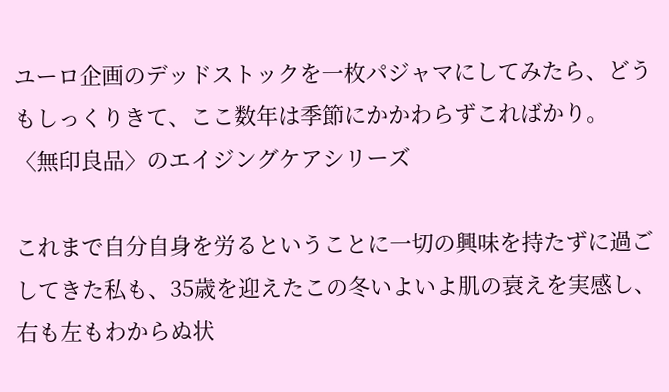ユーロ企画のデッドストックを一枚パジャマにしてみたら、どうもしっくりきて、ここ数年は季節にかかわらずこればかり。
〈無印良品〉のエイジングケアシリーズ

これまで自分自身を労るということに一切の興味を持たずに過ごしてきた私も、35歳を迎えたこの冬いよいよ肌の衰えを実感し、右も左もわからぬ状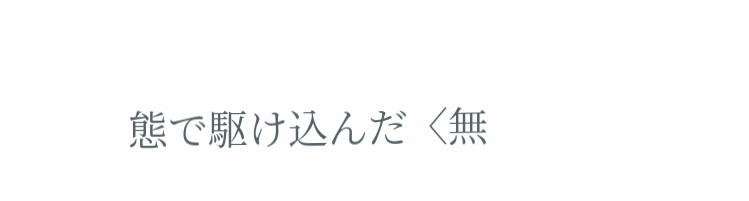態で駆け込んだ〈無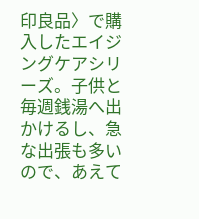印良品〉で購入したエイジングケアシリーズ。子供と毎週銭湯へ出かけるし、急な出張も多いので、あえて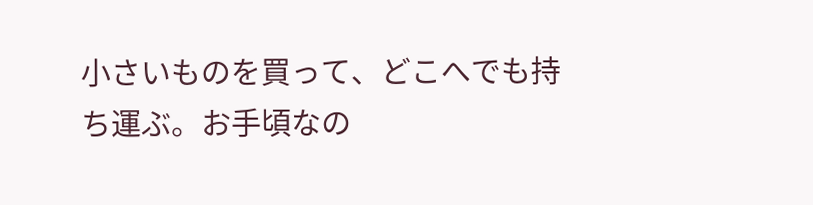小さいものを買って、どこへでも持ち運ぶ。お手頃なの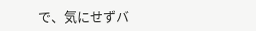で、気にせずバ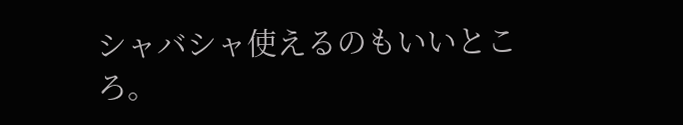シャバシャ使えるのもいいところ。